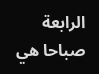الرابعة صباحا هي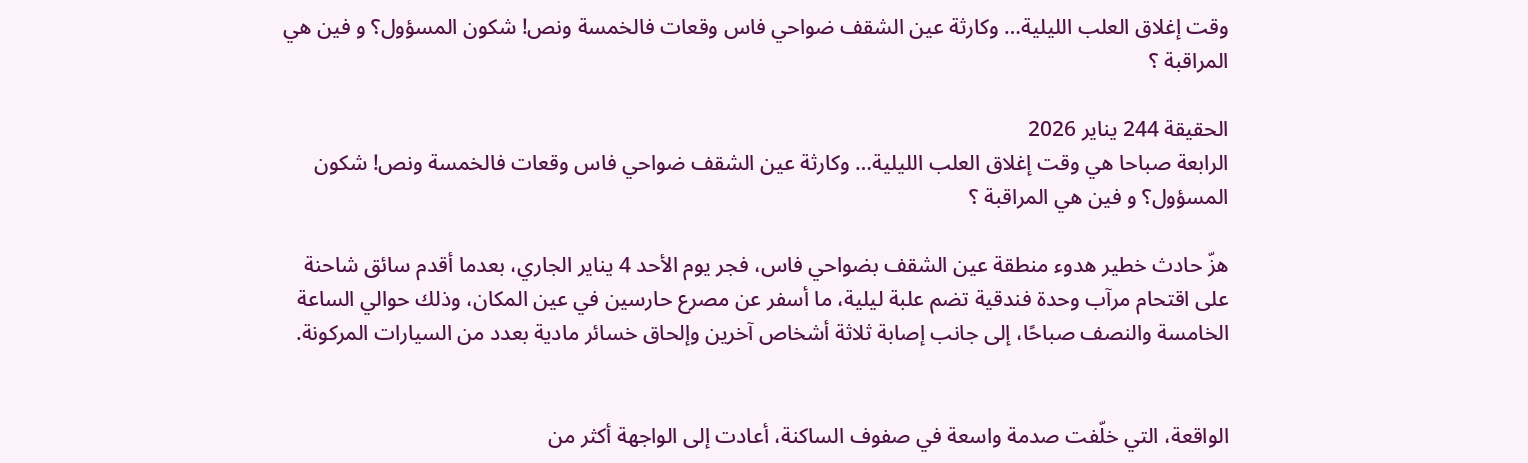وقت إغلاق العلب الليلية… وكارثة عين الشقف ضواحي فاس وقعات فالخمسة ونص! شكون المسؤول؟ و فين هي المراقبة ؟

الحقيقة 244 يناير 2026
الرابعة صباحا هي وقت إغلاق العلب الليلية… وكارثة عين الشقف ضواحي فاس وقعات فالخمسة ونص! شكون المسؤول؟ و فين هي المراقبة ؟

هزّ حادث خطير هدوء منطقة عين الشقف بضواحي فاس، فجر يوم الأحد 4 يناير الجاري، بعدما أقدم سائق شاحنة على اقتحام مرآب وحدة فندقية تضم علبة ليلية، ما أسفر عن مصرع حارسين في عين المكان، وذلك حوالي الساعة الخامسة والنصف صباحًا، إلى جانب إصابة ثلاثة أشخاص آخرين وإلحاق خسائر مادية بعدد من السيارات المركونة.


الواقعة، التي خلّفت صدمة واسعة في صفوف الساكنة، أعادت إلى الواجهة أكثر من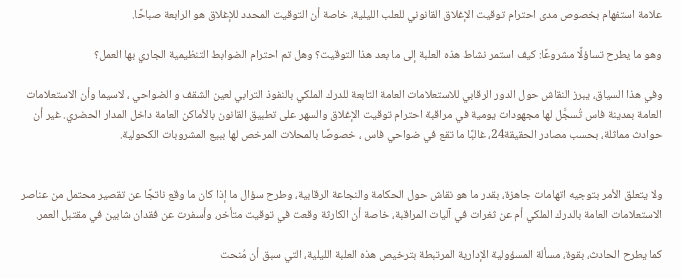علامة استفهام بخصوص مدى احترام توقيت الإغلاق القانوني للعلب الليلية، خاصة أن التوقيت المحدد للإغلاق هو الرابعة صباحًا.

وهو ما يطرح تساؤلًا مشروعًا: كيف استمر نشاط هذه العلبة إلى ما بعد هذا التوقيت؟ وهل تم احترام الضوابط التنظيمية الجاري بها العمل؟

وفي هذا السياق، يبرز النقاش حول الدور الرقابي للاستعلامات العامة التابعة للدرك الملكي بالنفوذ الترابي لعين الشقف و الضواحي ، لاسيما وأن الاستعلامات العامة بمدينة فاس تُسجَّل لها مجهودات يومية في مراقبة احترام توقيت الإغلاق والسهر على تطبيق القانون بالأماكن العامة داخل المدار الحضري. غير أن حوادث مماثلة، بحسب مصادر الحقيقة24، غالبًا ما تقع في ضواحي فاس ، خصوصًا بالمحلات المرخص لها ببيع المشروبات الكحولية.


ولا يتعلق الأمر بتوجيه اتهامات جاهزة، بقدر ما هو نقاش حول الحكامة والنجاعة الرقابية، وطرح سؤال ما إذا كان ما وقع ناتجًا عن تقصير محتمل من عناصر الاستعلامات العامة بالدرك الملكي أم عن ثغرات في آليات المراقبة، خاصة أن الكارثة وقعت في توقيت متأخر، وأسفرت عن فقدان شابين في مقتبل العمر.

كما يطرح الحادث، بقوة، مسألة المسؤولية الإدارية المرتبطة بترخيص هذه العلبة الليلية، التي سبق أن مُنحت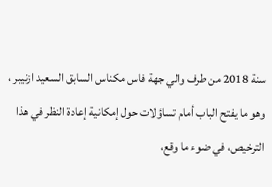سنة 2018 من طرف والي جهة فاس مكناس السابق السعيد ازنيبر ، وهو ما يفتح الباب أمام تساؤلات حول إمكانية إعادة النظر في هذا الترخيص، في ضوء ما وقع،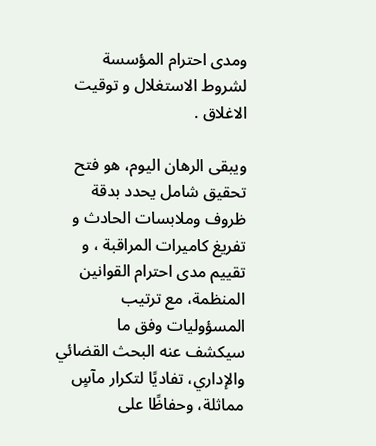ومدى احترام المؤسسة لشروط الاستغلال و توقيت الاغلاق .

ويبقى الرهان اليوم، هو فتح تحقيق شامل يحدد بدقة ظروف وملابسات الحادث و تفريغ كاميرات المراقبة ، و تقييم مدى احترام القوانين المنظمة، مع ترتيب المسؤوليات وفق ما سيكشف عنه البحث القضائي والإداري، تفاديًا لتكرار مآسٍ مماثلة، وحفاظًا على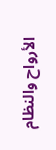الأرواح والنظام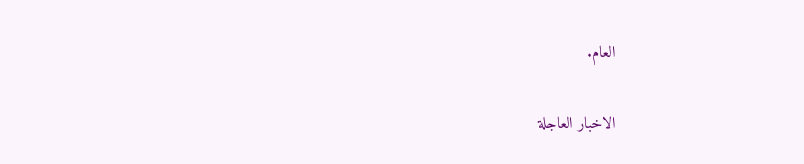العام.

الاخبار العاجلة